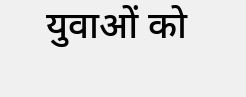युवाओं को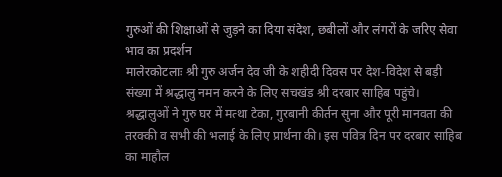गुरुओं की शिक्षाओं से जुड़ने का दिया संदेश, छबीलों और लंगरों के जरिए सेवा भाव का प्रदर्शन
मालेरकोटलाः श्री गुरु अर्जन देव जी के शहीदी दिवस पर देश-विदेश से बड़ी संख्या में श्रद्धालु नमन करने के लिए सचखंड श्री दरबार साहिब पहुंचे। श्रद्धालुओं ने गुरु घर में मत्था टेका, गुरबानी कीर्तन सुना और पूरी मानवता की तरक्की व सभी की भलाई के लिए प्रार्थना की। इस पवित्र दिन पर दरबार साहिब का माहौल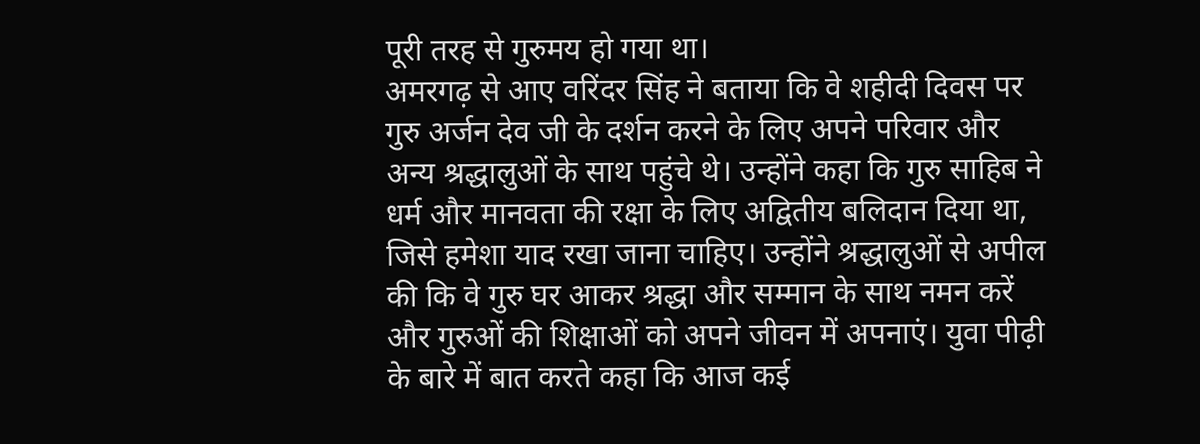पूरी तरह से गुरुमय हो गया था।
अमरगढ़ से आए वरिंदर सिंह ने बताया कि वे शहीदी दिवस पर गुरु अर्जन देव जी के दर्शन करने के लिए अपने परिवार और अन्य श्रद्धालुओं के साथ पहुंचे थे। उन्होंने कहा कि गुरु साहिब ने धर्म और मानवता की रक्षा के लिए अद्वितीय बलिदान दिया था, जिसे हमेशा याद रखा जाना चाहिए। उन्होंने श्रद्धालुओं से अपील की कि वे गुरु घर आकर श्रद्धा और सम्मान के साथ नमन करें और गुरुओं की शिक्षाओं को अपने जीवन में अपनाएं। युवा पीढ़ी के बारे में बात करते कहा कि आज कई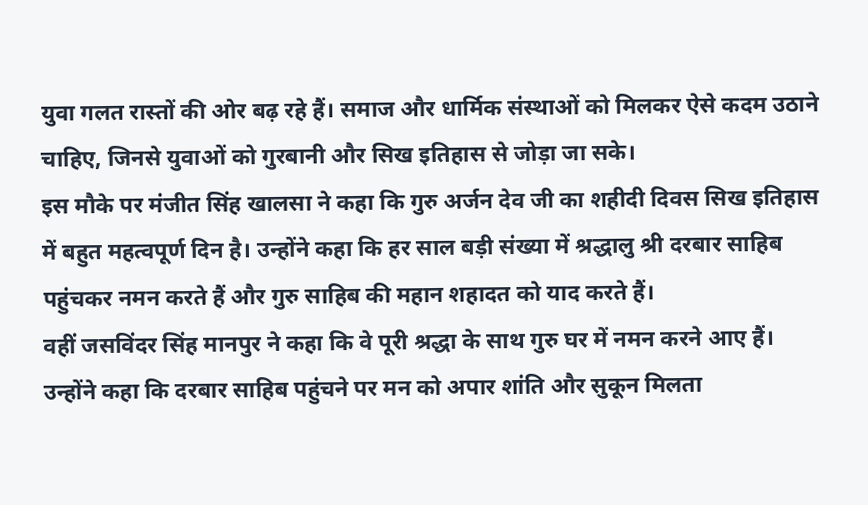युवा गलत रास्तों की ओर बढ़ रहे हैं। समाज और धार्मिक संस्थाओं को मिलकर ऐसे कदम उठाने चाहिए, जिनसे युवाओं को गुरबानी और सिख इतिहास से जोड़ा जा सके।
इस मौके पर मंजीत सिंह खालसा ने कहा कि गुरु अर्जन देव जी का शहीदी दिवस सिख इतिहास में बहुत महत्वपूर्ण दिन है। उन्होंने कहा कि हर साल बड़ी संख्या में श्रद्धालु श्री दरबार साहिब पहुंचकर नमन करते हैं और गुरु साहिब की महान शहादत को याद करते हैं।
वहीं जसविंदर सिंह मानपुर ने कहा कि वे पूरी श्रद्धा के साथ गुरु घर में नमन करने आए हैं। उन्होंने कहा कि दरबार साहिब पहुंचने पर मन को अपार शांति और सुकून मिलता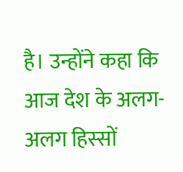है। उन्होंने कहा कि आज देश के अलग-अलग हिस्सों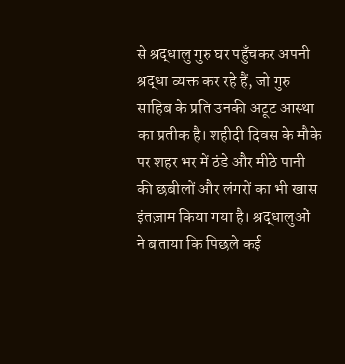से श्रद्धालु गुरु घर पहुँचकर अपनी श्रद्धा व्यक्त कर रहे हैं, जो गुरु साहिब के प्रति उनकी अटूट आस्था का प्रतीक है। शहीदी दिवस के मौके पर शहर भर में ठंडे और मीठे पानी की छबीलों और लंगरों का भी खास इंतज़ाम किया गया है। श्रद्धालुओं ने बताया कि पिछले कई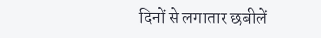दिनों से लगातार छबीलें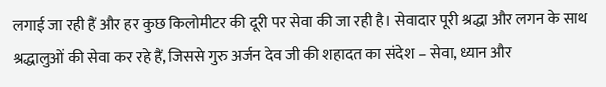लगाई जा रही हैं और हर कुछ किलोमीटर की दूरी पर सेवा की जा रही है। सेवादार पूरी श्रद्धा और लगन के साथ श्रद्धालुओं की सेवा कर रहे हैं, जिससे गुरु अर्जन देव जी की शहादत का संदेश – सेवा, ध्यान और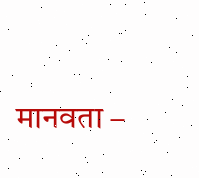मानवता –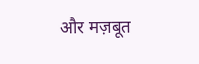और मज़बूत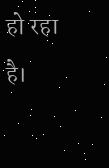हो रहा है।